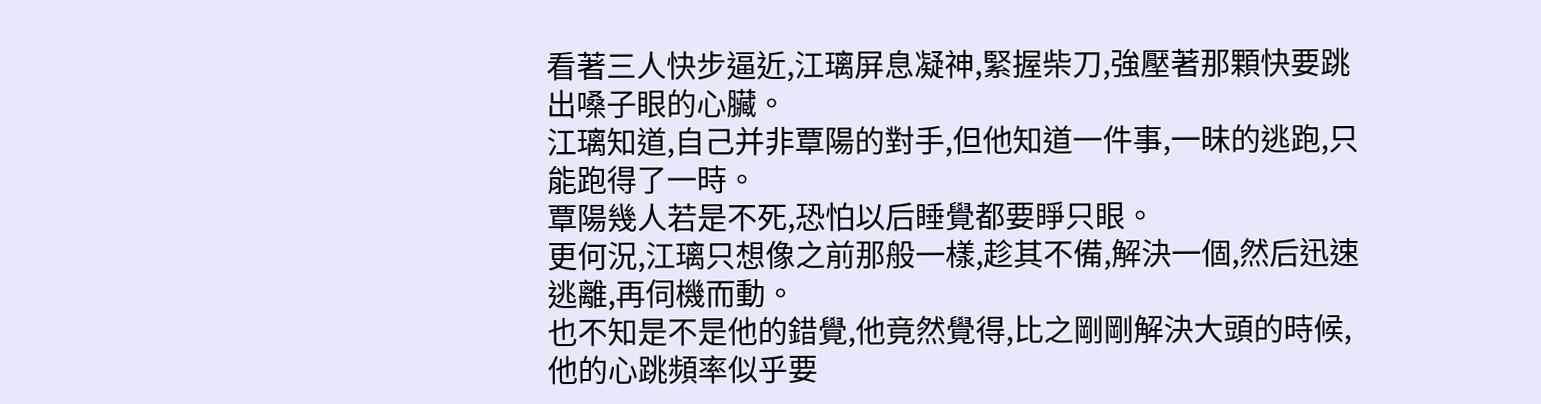看著三人快步逼近,江璃屏息凝神,緊握柴刀,強壓著那顆快要跳出嗓子眼的心臟。
江璃知道,自己并非覃陽的對手,但他知道一件事,一昧的逃跑,只能跑得了一時。
覃陽幾人若是不死,恐怕以后睡覺都要睜只眼。
更何況,江璃只想像之前那般一樣,趁其不備,解決一個,然后迅速逃離,再伺機而動。
也不知是不是他的錯覺,他竟然覺得,比之剛剛解決大頭的時候,他的心跳頻率似乎要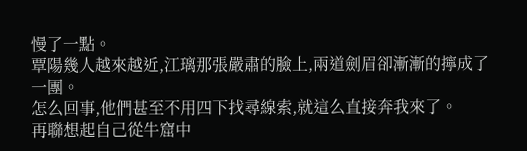慢了一點。
覃陽幾人越來越近,江璃那張嚴肅的臉上,兩道劍眉卻漸漸的擰成了一團。
怎么回事,他們甚至不用四下找尋線索,就這么直接奔我來了。
再聯想起自己從牛窟中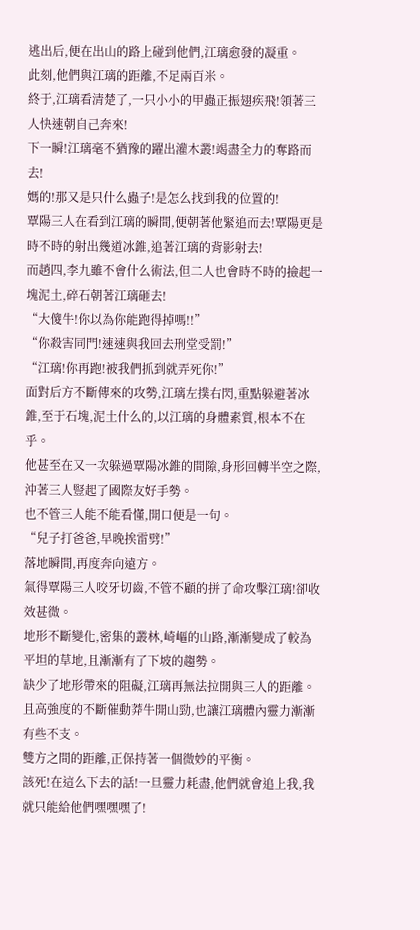逃出后,便在出山的路上碰到他們,江璃愈發的凝重。
此刻,他們與江璃的距離,不足兩百米。
終于,江璃看清楚了,一只小小的甲蟲正振翅疾飛!領著三人快速朝自己奔來!
下一瞬!江璃毫不猶豫的躍出灌木叢!竭盡全力的奪路而去!
媽的!那又是只什么蟲子!是怎么找到我的位置的!
覃陽三人在看到江璃的瞬間,便朝著他緊追而去!覃陽更是時不時的射出幾道冰錐,追著江璃的背影射去!
而趙四,李九雖不會什么術法,但二人也會時不時的撿起一塊泥土,碎石朝著江璃砸去!
“大傻牛!你以為你能跑得掉嗎!!”
“你殺害同門!速速與我回去刑堂受罰!”
“江璃!你再跑!被我們抓到就弄死你!”
面對后方不斷傳來的攻勢,江璃左撲右閃,重點躲避著冰錐,至于石塊,泥土什么的,以江璃的身體素質,根本不在乎。
他甚至在又一次躲過覃陽冰錐的間隙,身形回轉半空之際,沖著三人豎起了國際友好手勢。
也不管三人能不能看懂,開口便是一句。
“兒子打爸爸,早晚挨雷劈!”
落地瞬間,再度奔向遠方。
氣得覃陽三人咬牙切齒,不管不顧的拼了命攻擊江璃!卻收效甚微。
地形不斷變化,密集的叢林,崎嶇的山路,漸漸變成了較為平坦的草地,且漸漸有了下坡的趨勢。
缺少了地形帶來的阻礙,江璃再無法拉開與三人的距離。
且高強度的不斷催動莽牛開山勁,也讓江璃體內靈力漸漸有些不支。
雙方之間的距離,正保持著一個微妙的平衡。
該死!在這么下去的話!一旦靈力耗盡,他們就會追上我,我就只能給他們嘿嘿嘿了!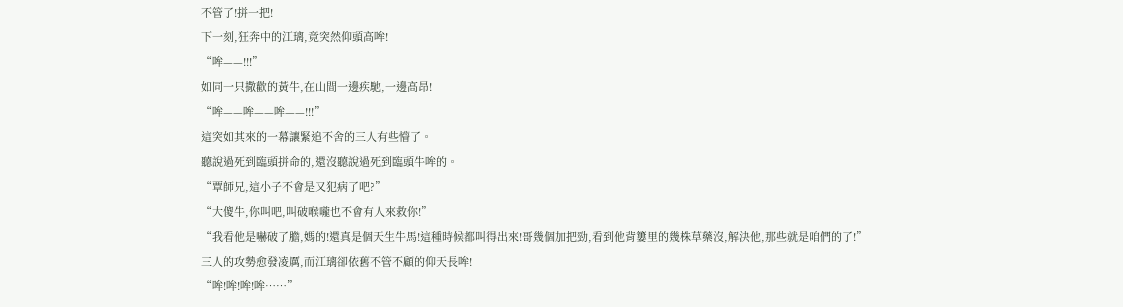不管了!拼一把!
下一刻,狂奔中的江璃,竟突然仰頭高哞!
“哞——!!!”
如同一只撒歡的黃牛,在山間一邊疾馳,一邊高昂!
“哞——哞——哞——!!!”
這突如其來的一幕讓緊追不舍的三人有些懵了。
聽說過死到臨頭拼命的,還沒聽說過死到臨頭牛哞的。
“覃師兄,這小子不會是又犯病了吧?”
“大傻牛,你叫吧,叫破喉嚨也不會有人來救你!”
“我看他是嚇破了膽,媽的!還真是個天生牛馬!這種時候都叫得出來!哥幾個加把勁,看到他背簍里的幾株草藥沒,解決他,那些就是咱們的了!”
三人的攻勢愈發凌厲,而江璃卻依舊不管不顧的仰天長哞!
“哞!哞!哞!哞……”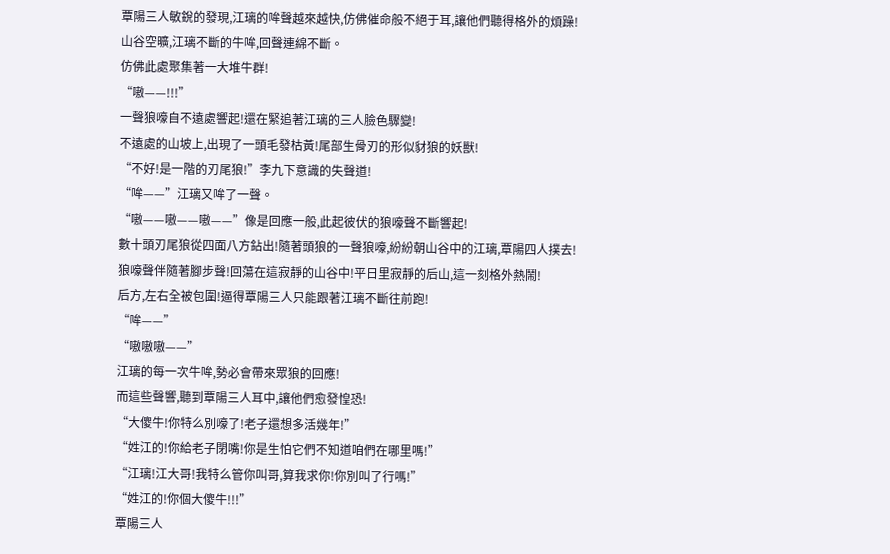覃陽三人敏銳的發現,江璃的哞聲越來越快,仿佛催命般不絕于耳,讓他們聽得格外的煩躁!
山谷空曠,江璃不斷的牛哞,回聲連綿不斷。
仿佛此處聚集著一大堆牛群!
“嗷——!!!”
一聲狼嚎自不遠處響起!還在緊追著江璃的三人臉色驟變!
不遠處的山坡上,出現了一頭毛發枯黃!尾部生骨刃的形似豺狼的妖獸!
“不好!是一階的刃尾狼!”李九下意識的失聲道!
“哞——”江璃又哞了一聲。
“嗷——嗷——嗷——”像是回應一般,此起彼伏的狼嚎聲不斷響起!
數十頭刃尾狼從四面八方鉆出!隨著頭狼的一聲狼嚎,紛紛朝山谷中的江璃,覃陽四人撲去!
狼嚎聲伴隨著腳步聲!回蕩在這寂靜的山谷中!平日里寂靜的后山,這一刻格外熱鬧!
后方,左右全被包圍!逼得覃陽三人只能跟著江璃不斷往前跑!
“哞——”
“嗷嗷嗷——”
江璃的每一次牛哞,勢必會帶來眾狼的回應!
而這些聲響,聽到覃陽三人耳中,讓他們愈發惶恐!
“大傻牛!你特么別嚎了!老子還想多活幾年!”
“姓江的!你給老子閉嘴!你是生怕它們不知道咱們在哪里嗎!”
“江璃!江大哥!我特么管你叫哥,算我求你!你別叫了行嗎!”
“姓江的!你個大傻牛!!!”
覃陽三人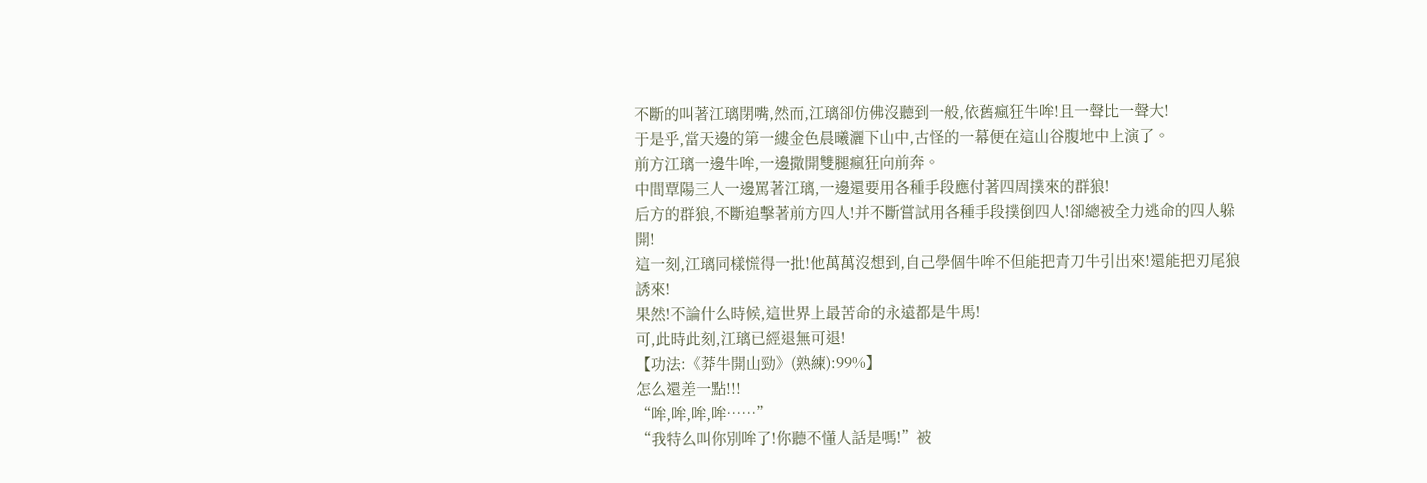不斷的叫著江璃閉嘴,然而,江璃卻仿佛沒聽到一般,依舊瘋狂牛哞!且一聲比一聲大!
于是乎,當天邊的第一縷金色晨曦灑下山中,古怪的一幕便在這山谷腹地中上演了。
前方江璃一邊牛哞,一邊撒開雙腿瘋狂向前奔。
中間覃陽三人一邊罵著江璃,一邊還要用各種手段應付著四周撲來的群狼!
后方的群狼,不斷追擊著前方四人!并不斷嘗試用各種手段撲倒四人!卻總被全力逃命的四人躲開!
這一刻,江璃同樣慌得一批!他萬萬沒想到,自己學個牛哞不但能把青刀牛引出來!還能把刃尾狼誘來!
果然!不論什么時候,這世界上最苦命的永遠都是牛馬!
可,此時此刻,江璃已經退無可退!
【功法:《莽牛開山勁》(熟練):99%】
怎么還差一點!!!
“哞,哞,哞,哞……”
“我特么叫你別哞了!你聽不懂人話是嗎!”被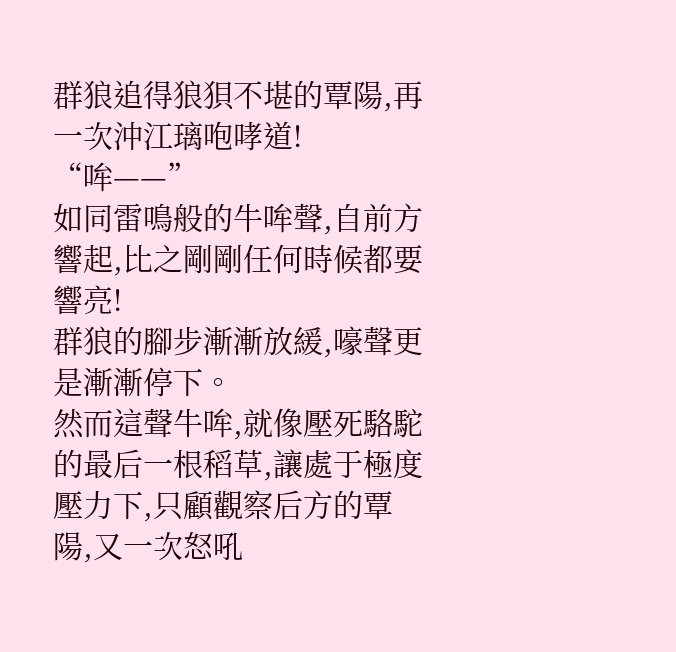群狼追得狼狽不堪的覃陽,再一次沖江璃咆哮道!
“哞——”
如同雷鳴般的牛哞聲,自前方響起,比之剛剛任何時候都要響亮!
群狼的腳步漸漸放緩,嚎聲更是漸漸停下。
然而這聲牛哞,就像壓死駱駝的最后一根稻草,讓處于極度壓力下,只顧觀察后方的覃陽,又一次怒吼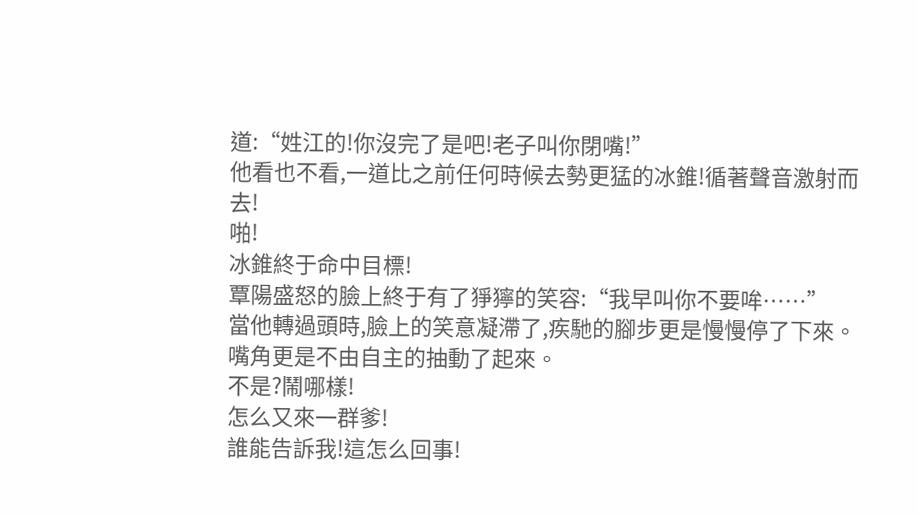道:“姓江的!你沒完了是吧!老子叫你閉嘴!”
他看也不看,一道比之前任何時候去勢更猛的冰錐!循著聲音激射而去!
啪!
冰錐終于命中目標!
覃陽盛怒的臉上終于有了猙獰的笑容:“我早叫你不要哞……”
當他轉過頭時,臉上的笑意凝滯了,疾馳的腳步更是慢慢停了下來。
嘴角更是不由自主的抽動了起來。
不是?鬧哪樣!
怎么又來一群爹!
誰能告訴我!這怎么回事!